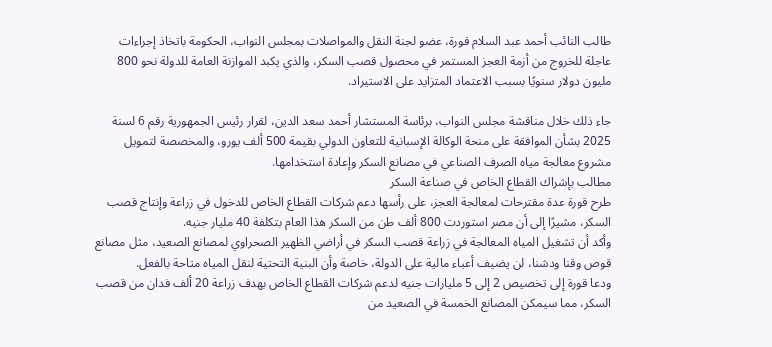طالب النائب أحمد عبد السلام قورة، عضو لجنة النقل والمواصلات بمجلس النواب، الحكومة باتخاذ إجراءات عاجلة للخروج من أزمة العجز المستمر في محصول قصب السكر، والذي يكبد الموازنة العامة للدولة نحو 800 مليون دولار سنويًا بسبب الاعتماد المتزايد على الاستيراد.

جاء ذلك خلال مناقشة مجلس النواب، برئاسة المستشار أحمد سعد الدين، لقرار رئيس الجمهورية رقم 6 لسنة 2025 بشأن الموافقة على منحة الوكالة الإسبانية للتعاون الدولي بقيمة 500 ألف يورو، والمخصصة لتمويل مشروع معالجة مياه الصرف الصناعي في مصانع السكر وإعادة استخدامها.
مطالب بإشراك القطاع الخاص في صناعة السكر
طرح قورة عدة مقترحات لمعالجة العجز، على رأسها دعم شركات القطاع الخاص للدخول في زراعة وإنتاج قصب السكر، مشيرًا إلى أن مصر استوردت 800 ألف طن من السكر هذا العام بتكلفة 40 مليار جنيه.
وأكد أن تشغيل المياه المعالجة في زراعة قصب السكر في أراضي الظهير الصحراوي لمصانع الصعيد، مثل مصانع قوص وقنا ودشنا، لن يضيف أعباء مالية على الدولة، خاصة وأن البنية التحتية لنقل المياه متاحة بالفعل.
ودعا قورة إلى تخصيص 2 إلى 5 مليارات جنيه لدعم شركات القطاع الخاص بهدف زراعة 20 ألف فدان من قصب السكر، مما سيمكن المصانع الخمسة في الصعيد من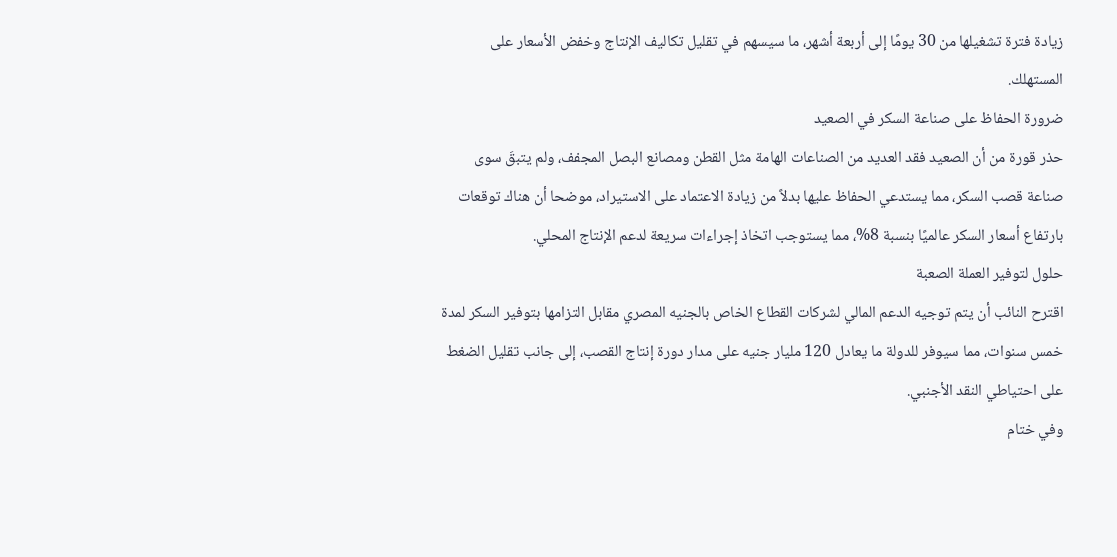زيادة فترة تشغيلها من 30 يومًا إلى أربعة أشهر، ما سيسهم في تقليل تكاليف الإنتاج وخفض الأسعار على المستهلك.
ضرورة الحفاظ على صناعة السكر في الصعيد
حذر قورة من أن الصعيد فقد العديد من الصناعات الهامة مثل القطن ومصانع البصل المجفف، ولم يتبقَ سوى صناعة قصب السكر، مما يستدعي الحفاظ عليها بدلاً من زيادة الاعتماد على الاستيراد، موضحا أن هناك توقعات بارتفاع أسعار السكر عالميًا بنسبة 8%، مما يستوجب اتخاذ إجراءات سريعة لدعم الإنتاج المحلي.
حلول لتوفير العملة الصعبة
اقترح النائب أن يتم توجيه الدعم المالي لشركات القطاع الخاص بالجنيه المصري مقابل التزامها بتوفير السكر لمدة خمس سنوات، مما سيوفر للدولة ما يعادل 120 مليار جنيه على مدار دورة إنتاج القصب، إلى جانب تقليل الضغط على احتياطي النقد الأجنبي.
وفي ختام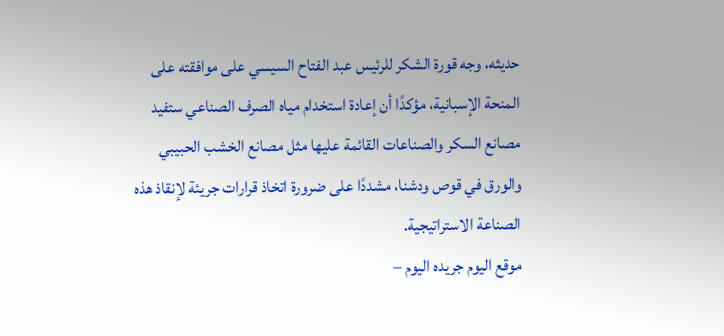حديثه، وجه قورة الشكر للرئيس عبد الفتاح السيسي على موافقته على المنحة الإسبانية، مؤكدًا أن إعادة استخدام مياه الصرف الصناعي ستفيد مصانع السكر والصناعات القائمة عليها مثل مصانع الخشب الحبيبي والورق في قوص ودشنا، مشددًا على ضرورة اتخاذ قرارات جريئة لإنقاذ هذه الصناعة الاستراتيجية.
موقع اليوم جريده اليوم –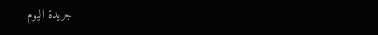جريدة اليوم